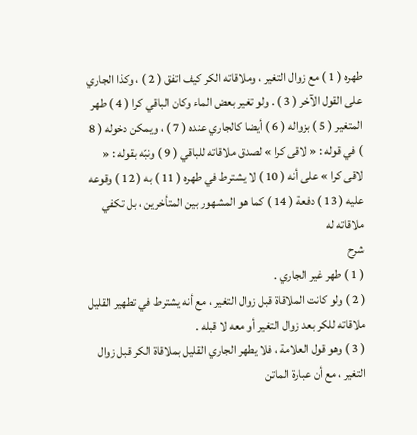طهره ( 1 ) مع زوال التغير ، وملاقاته الكر كيف اتفق ( 2 ) ، وكذا الجاري على القول الآخر ( 3 ) . ولو تغير بعض الماء وكان الباقي كرا ( 4 ) طهر المتغير ( 5 ) بزواله ( 6 ) أيضا كالجاري عنده ( 7 ) ، ويمكن دخوله ( 8 ) في قوله : « لاقى كرا » لصدق ملاقاته للباقي ( 9 ) ونبّه بقوله : « لاقى كرا » على أنه ( 10 ) لا يشترط في طهره ( 11 ) به ( 12 ) وقوعه عليه ( 13 ) دفعة ( 14 ) كما هو المشهور بين المتأخرين ، بل تكفي ملاقاته له
شرح
( 1 ) طهر غير الجاري .
( 2 ) ولو كانت الملاقاة قبل زوال التغير ، مع أنه يشترط في تطهير القليل ملاقاته للكر بعد زوال التغير أو معه لا قبله .
( 3 ) وهو قول العلامة ، فلا يطهر الجاري القليل بملاقاة الكر قبل زوال التغير ، مع أن عبارة الماتن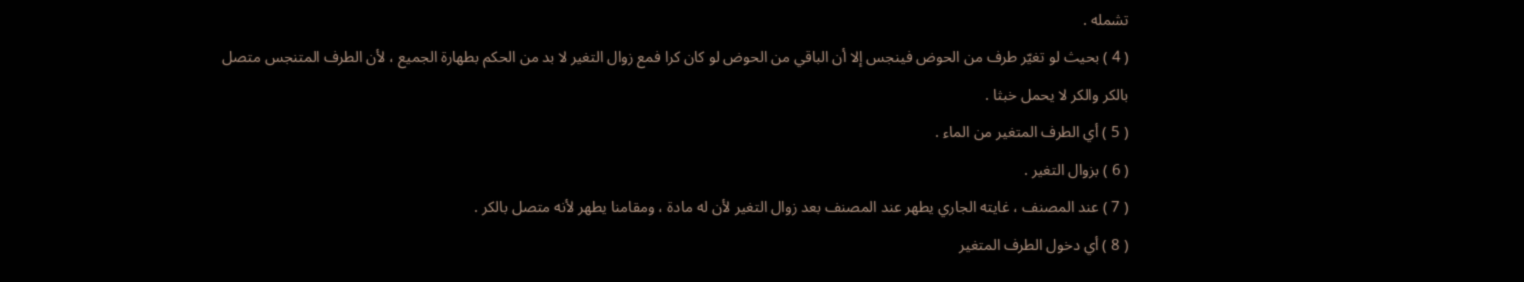تشمله .
( 4 ) بحيث لو تغيّر طرف من الحوض فينجس إلا أن الباقي من الحوض لو كان كرا فمع زوال التغير لا بد من الحكم بطهارة الجميع ، لأن الطرف المتنجس متصل بالكر والكر لا يحمل خبثا .
( 5 ) أي الطرف المتغير من الماء .
( 6 ) بزوال التغير .
( 7 ) عند المصنف ، غايته الجاري يطهر عند المصنف بعد زوال التغير لأن له مادة ، ومقامنا يطهر لأنه متصل بالكر .
( 8 ) أي دخول الطرف المتغير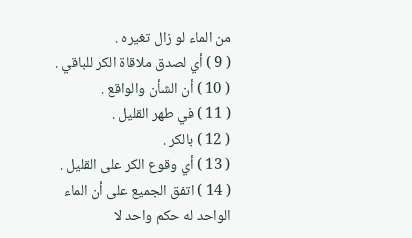من الماء لو زال تغيره .
( 9 ) أي لصدق ملاقاة الكر للباقي .
( 10 ) أن الشأن والواقع .
( 11 ) في طهر القليل .
( 12 ) بالكر .
( 13 ) أي وقوع الكر على القليل .
( 14 ) اتفق الجميع على أن الماء الواحد له حكم واحد لا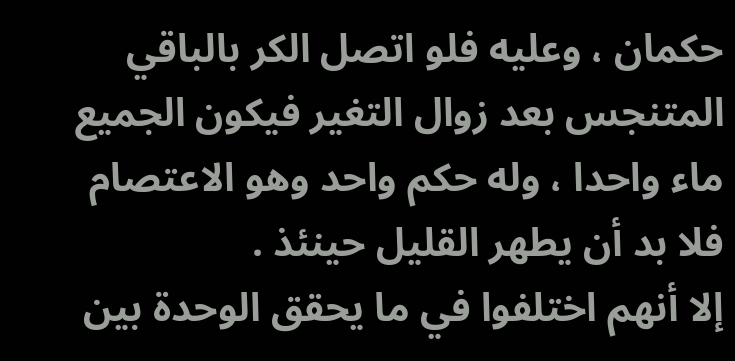حكمان ، وعليه فلو اتصل الكر بالباقي المتنجس بعد زوال التغير فيكون الجميع ماء واحدا ، وله حكم واحد وهو الاعتصام فلا بد أن يطهر القليل حينئذ .
إلا أنهم اختلفوا في ما يحقق الوحدة بين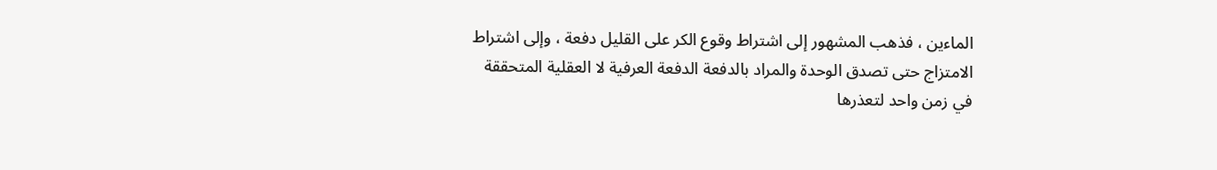الماءين ، فذهب المشهور إلى اشتراط وقوع الكر على القليل دفعة ، وإلى اشتراط الامتزاج حتى تصدق الوحدة والمراد بالدفعة الدفعة العرفية لا العقلية المتحققة في زمن واحد لتعذرها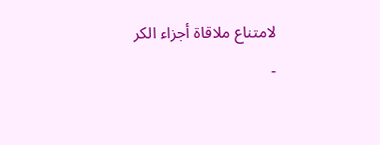لامتناع ملاقاة أجزاء الكر
-